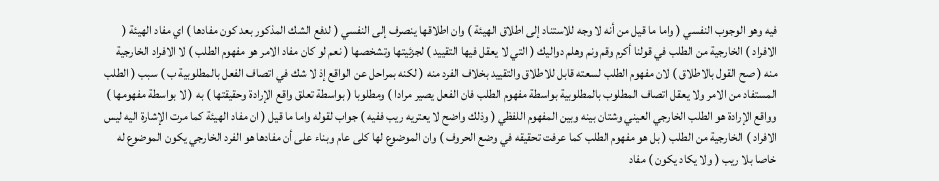فيه وهو الوجوب النفسي ( واما ما قيل من أنه لا وجه للاستناد إلى اطلاق الهيئة ) وان اطلاقها ينصرف إلى النفسي ( لدفع الشك المذكور بعد كون مفادها ) اي مفاد الهيئة ( الافراد ) الخارجية من الطلب في قولنا أكرم وقم ونم وهلم دواليك ( التي لا يعقل فيها التقييد ) لجزئيتها وتشخصها ( نعم لو كان مفاد الامر هو مفهوم الطلب ) لا الافراد الخارجية منه ( صح القول بالاطلاق ) لان مفهوم الطلب لسعته قابل للاطلاق والتقييد بخلاف الفرد منه ( لكنه بمراحل عن الواقع إذ لا شك في اتصاف الفعل بالمطلوبية ب ) سبب ( الطلب المستفاد من الامر ولا يعقل اتصاف المطلوب بالمطلوبية بواسطة مفهوم الطلب فان الفعل يصير مرادا ) ومطلوبا ( بواسطة تعلق واقع الإرادة وحقيقتها ) به ( لا بواسطة مفهومها ) وواقع الإرادة هو الطلب الخارجي العيني وشتان بينه وبين المفهوم اللفظي ( وذلك واضح لا يعتريه ريب ففيه ) جواب لقوله واما ما قيل ( ان مفاد الهيئة كما مرت الإشارة اليه ليس الافراد ) الخارجية من الطلب ( بل هو مفهوم الطلب كما عرفت تحقيقه في وضع الحروف ) وان الموضوع لها كلى عام وبناء على أن مفادها هو الفرد الخارجي يكون الموضوع له خاصا بلا ريب ( ولا يكاد يكون ) مفاد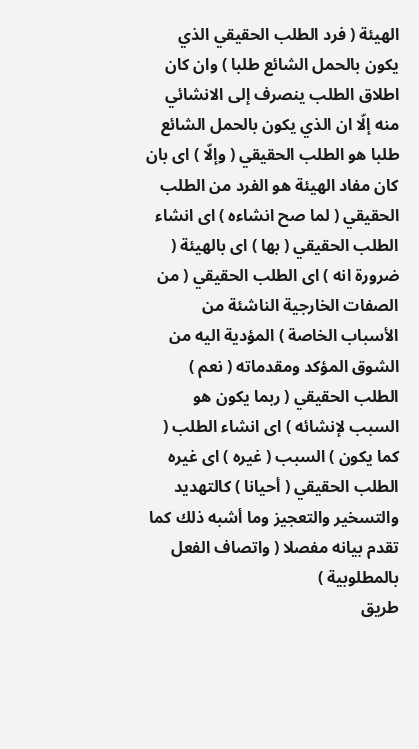الهيئة ( فرد الطلب الحقيقي الذي يكون بالحمل الشائع طلبا ) وان كان اطلاق الطلب ينصرف إلى الانشائي منه إلّا ان الذي يكون بالحمل الشائع طلبا هو الطلب الحقيقي ( وإلّا ) اى بان كان مفاد الهيئة هو الفرد من الطلب الحقيقي ( لما صح انشاءه ) اى انشاء الطلب الحقيقي ( بها ) اى بالهيئة ( ضرورة انه ) اى الطلب الحقيقي ( من الصفات الخارجية الناشئة من الأسباب الخاصة ) المؤدية اليه من الشوق المؤكد ومقدماته ( نعم ) الطلب الحقيقي ( ربما يكون هو السبب لإنشائه ) اى انشاء الطلب ( كما يكون ) السبب ( غيره ) اى غيره الطلب الحقيقي ( أحيانا ) كالتهديد والتسخير والتعجيز وما أشبه ذلك كما تقدم بيانه مفصلا ( واتصاف الفعل بالمطلوبية )
طريق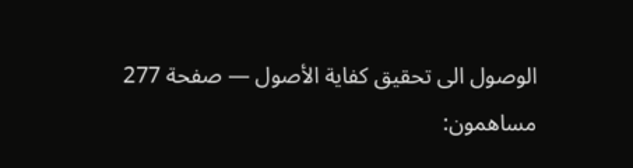الوصول الى تحقيق كفاية الأصول — صفحة 277
مساهمون: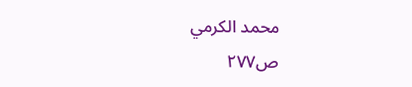محمد الكرمي
ص٢٧٧